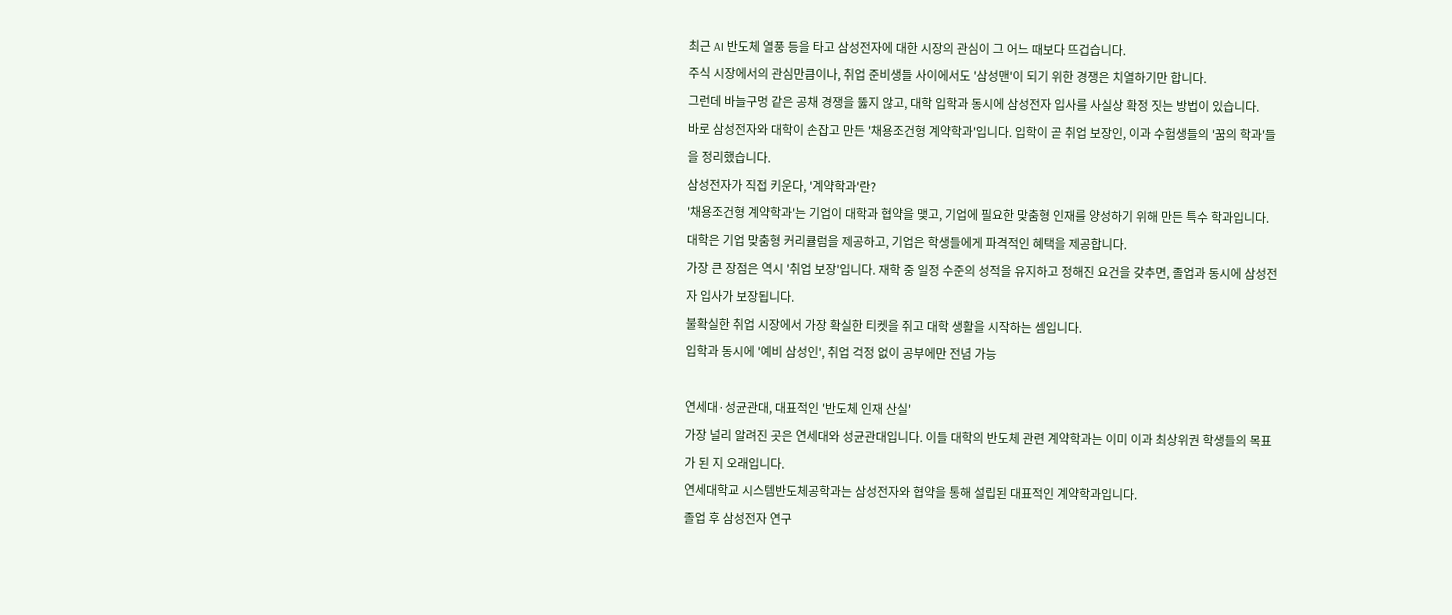최근 AI 반도체 열풍 등을 타고 삼성전자에 대한 시장의 관심이 그 어느 때보다 뜨겁습니다.
주식 시장에서의 관심만큼이나, 취업 준비생들 사이에서도 '삼성맨'이 되기 위한 경쟁은 치열하기만 합니다.
그런데 바늘구멍 같은 공채 경쟁을 뚫지 않고, 대학 입학과 동시에 삼성전자 입사를 사실상 확정 짓는 방법이 있습니다.
바로 삼성전자와 대학이 손잡고 만든 '채용조건형 계약학과'입니다. 입학이 곧 취업 보장인, 이과 수험생들의 '꿈의 학과'들을 정리했습니다.
삼성전자가 직접 키운다, '계약학과'란?
'채용조건형 계약학과'는 기업이 대학과 협약을 맺고, 기업에 필요한 맞춤형 인재를 양성하기 위해 만든 특수 학과입니다. 대학은 기업 맞춤형 커리큘럼을 제공하고, 기업은 학생들에게 파격적인 혜택을 제공합니다.
가장 큰 장점은 역시 '취업 보장'입니다. 재학 중 일정 수준의 성적을 유지하고 정해진 요건을 갖추면, 졸업과 동시에 삼성전자 입사가 보장됩니다.
불확실한 취업 시장에서 가장 확실한 티켓을 쥐고 대학 생활을 시작하는 셈입니다.
입학과 동시에 '예비 삼성인', 취업 걱정 없이 공부에만 전념 가능

연세대·성균관대, 대표적인 '반도체 인재 산실'
가장 널리 알려진 곳은 연세대와 성균관대입니다. 이들 대학의 반도체 관련 계약학과는 이미 이과 최상위권 학생들의 목표가 된 지 오래입니다.
연세대학교 시스템반도체공학과는 삼성전자와 협약을 통해 설립된 대표적인 계약학과입니다.
졸업 후 삼성전자 연구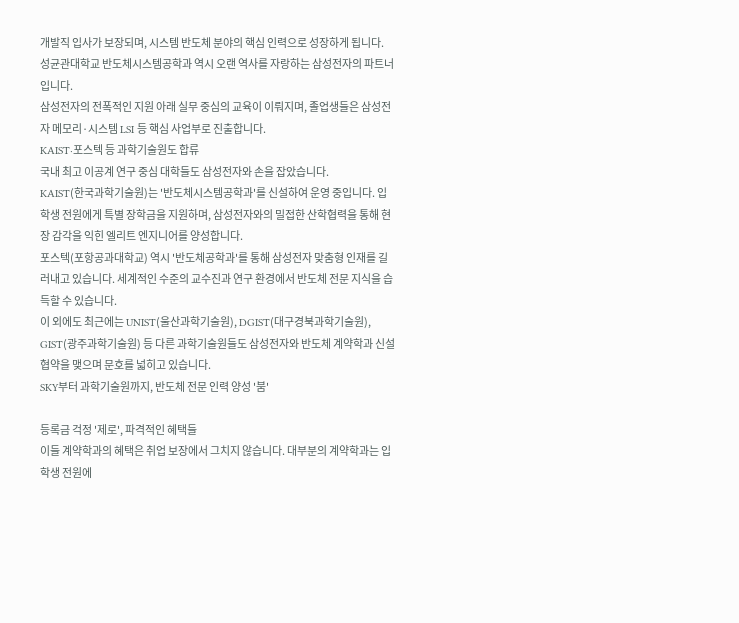개발직 입사가 보장되며, 시스템 반도체 분야의 핵심 인력으로 성장하게 됩니다.
성균관대학교 반도체시스템공학과 역시 오랜 역사를 자랑하는 삼성전자의 파트너입니다.
삼성전자의 전폭적인 지원 아래 실무 중심의 교육이 이뤄지며, 졸업생들은 삼성전자 메모리·시스템 LSI 등 핵심 사업부로 진출합니다.
KAIST·포스텍 등 과학기술원도 합류
국내 최고 이공계 연구 중심 대학들도 삼성전자와 손을 잡았습니다.
KAIST(한국과학기술원)는 '반도체시스템공학과'를 신설하여 운영 중입니다. 입학생 전원에게 특별 장학금을 지원하며, 삼성전자와의 밀접한 산학협력을 통해 현장 감각을 익힌 엘리트 엔지니어를 양성합니다.
포스텍(포항공과대학교) 역시 '반도체공학과'를 통해 삼성전자 맞춤형 인재를 길러내고 있습니다. 세계적인 수준의 교수진과 연구 환경에서 반도체 전문 지식을 습득할 수 있습니다.
이 외에도 최근에는 UNIST(울산과학기술원), DGIST(대구경북과학기술원), GIST(광주과학기술원) 등 다른 과학기술원들도 삼성전자와 반도체 계약학과 신설 협약을 맺으며 문호를 넓히고 있습니다.
SKY부터 과학기술원까지, 반도체 전문 인력 양성 '붐'

등록금 걱정 '제로', 파격적인 혜택들
이들 계약학과의 혜택은 취업 보장에서 그치지 않습니다. 대부분의 계약학과는 입학생 전원에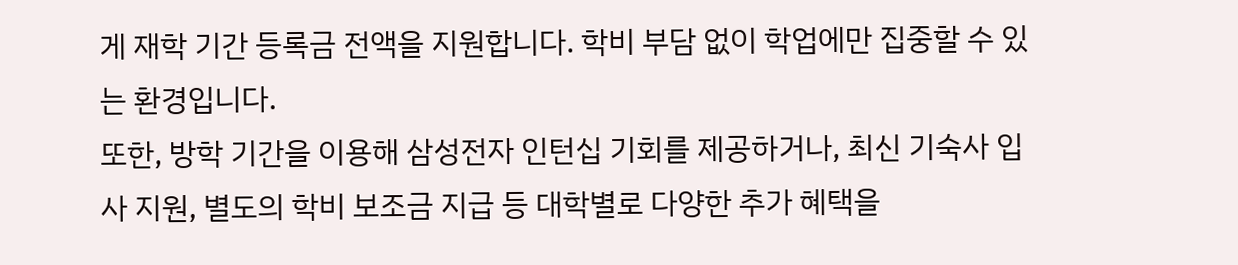게 재학 기간 등록금 전액을 지원합니다. 학비 부담 없이 학업에만 집중할 수 있는 환경입니다.
또한, 방학 기간을 이용해 삼성전자 인턴십 기회를 제공하거나, 최신 기숙사 입사 지원, 별도의 학비 보조금 지급 등 대학별로 다양한 추가 혜택을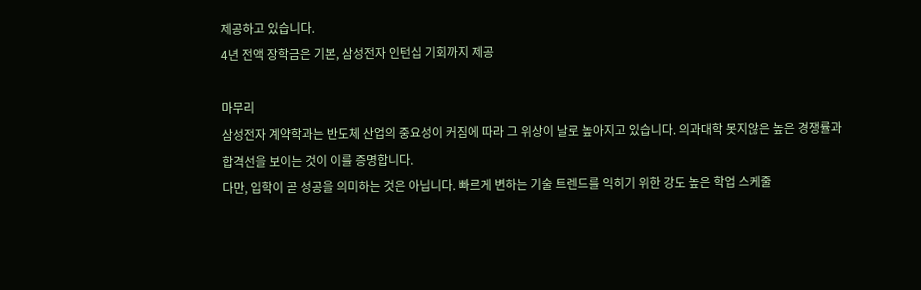제공하고 있습니다.
4년 전액 장학금은 기본, 삼성전자 인턴십 기회까지 제공

마무리
삼성전자 계약학과는 반도체 산업의 중요성이 커짐에 따라 그 위상이 날로 높아지고 있습니다. 의과대학 못지않은 높은 경쟁률과 합격선을 보이는 것이 이를 증명합니다.
다만, 입학이 곧 성공을 의미하는 것은 아닙니다. 빠르게 변하는 기술 트렌드를 익히기 위한 강도 높은 학업 스케줄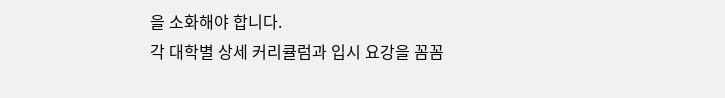을 소화해야 합니다.
각 대학별 상세 커리큘럼과 입시 요강을 꼼꼼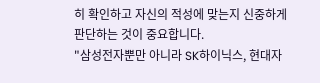히 확인하고 자신의 적성에 맞는지 신중하게 판단하는 것이 중요합니다.
"삼성전자뿐만 아니라 SK하이닉스, 현대자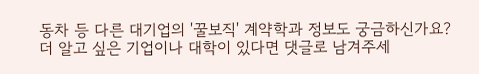동차 등 다른 대기업의 '꿀보직' 계약학과 정보도 궁금하신가요?
더 알고 싶은 기업이나 대학이 있다면 댓글로 남겨주세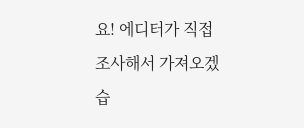요! 에디터가 직접 조사해서 가져오겠습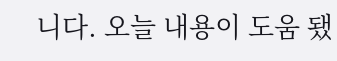니다. 오늘 내용이 도움 됐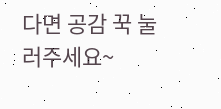다면 공감 꾹 눌러주세요~